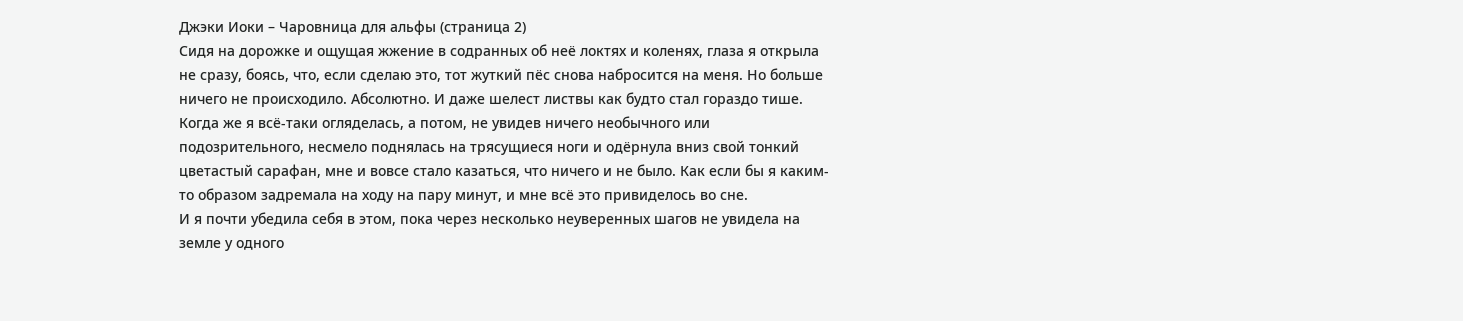Джэки Иоки – Чаровница для альфы (страница 2)
Сидя на дорожке и ощущая жжение в содранных об неё локтях и коленях, глаза я открыла не сразу, боясь, что, если сделаю это, тот жуткий пёс снова набросится на меня. Но больше ничего не происходило. Абсолютно. И даже шелест листвы как будто стал гораздо тише.
Когда же я всё-таки огляделась, а потом, не увидев ничего необычного или подозрительного, несмело поднялась на трясущиеся ноги и одёрнула вниз свой тонкий цветастый сарафан, мне и вовсе стало казаться, что ничего и не было. Как если бы я каким-то образом задремала на ходу на пару минут, и мне всё это привиделось во сне.
И я почти убедила себя в этом, пока через несколько неуверенных шагов не увидела на земле у одного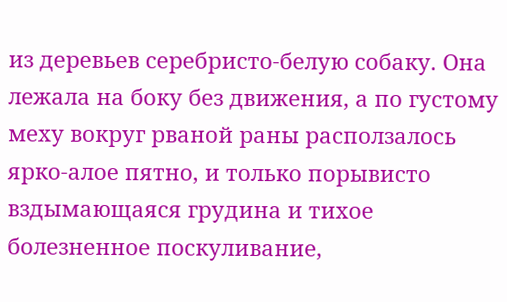из деревьев серебристо-белую собаку. Она лежала на боку без движения, а по густому меху вокруг рваной раны расползалось ярко-алое пятно, и только порывисто вздымающаяся грудина и тихое болезненное поскуливание,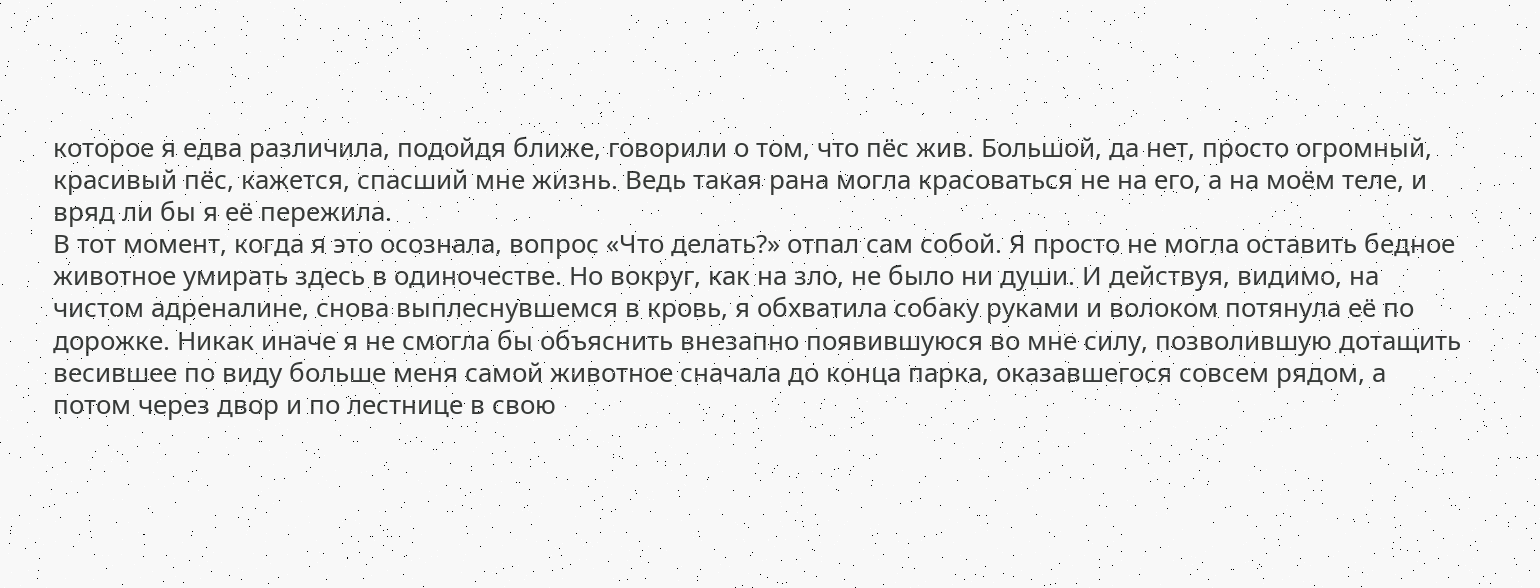которое я едва различила, подойдя ближе, говорили о том, что пёс жив. Большой, да нет, просто огромный, красивый пёс, кажется, спасший мне жизнь. Ведь такая рана могла красоваться не на его, а на моём теле, и вряд ли бы я её пережила.
В тот момент, когда я это осознала, вопрос «Что делать?» отпал сам собой. Я просто не могла оставить бедное животное умирать здесь в одиночестве. Но вокруг, как на зло, не было ни души. И действуя, видимо, на чистом адреналине, снова выплеснувшемся в кровь, я обхватила собаку руками и волоком потянула её по дорожке. Никак иначе я не смогла бы объяснить внезапно появившуюся во мне силу, позволившую дотащить весившее по виду больше меня самой животное сначала до конца парка, оказавшегося совсем рядом, а потом через двор и по лестнице в свою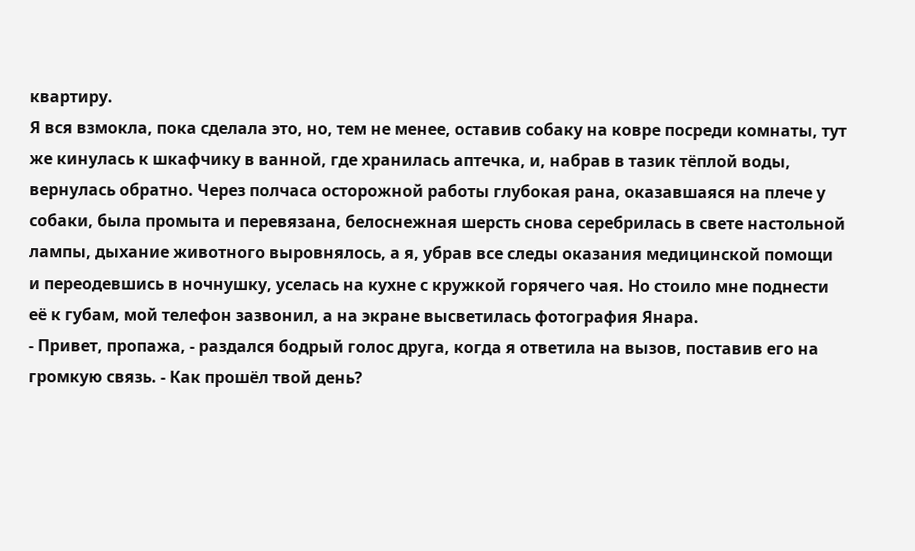квартиру.
Я вся взмокла, пока сделала это, но, тем не менее, оставив собаку на ковре посреди комнаты, тут же кинулась к шкафчику в ванной, где хранилась аптечка, и, набрав в тазик тёплой воды, вернулась обратно. Через полчаса осторожной работы глубокая рана, оказавшаяся на плече у собаки, была промыта и перевязана, белоснежная шерсть снова серебрилась в свете настольной лампы, дыхание животного выровнялось, а я, убрав все следы оказания медицинской помощи и переодевшись в ночнушку, уселась на кухне с кружкой горячего чая. Но стоило мне поднести её к губам, мой телефон зазвонил, а на экране высветилась фотография Янара.
- Привет, пропажа, - раздался бодрый голос друга, когда я ответила на вызов, поставив его на громкую связь. - Как прошёл твой день?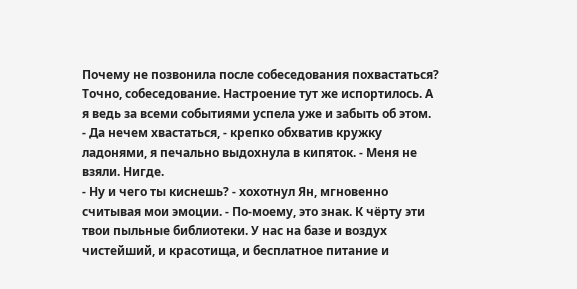Почему не позвонила после собеседования похвастаться?
Точно, собеседование. Настроение тут же испортилось. А я ведь за всеми событиями успела уже и забыть об этом.
- Да нечем хвастаться, - крепко обхватив кружку ладонями, я печально выдохнула в кипяток. - Меня не взяли. Нигде.
- Ну и чего ты киснешь? - хохотнул Ян, мгновенно считывая мои эмоции. - По-моему, это знак. К чёрту эти твои пыльные библиотеки. У нас на базе и воздух чистейший, и красотища, и бесплатное питание и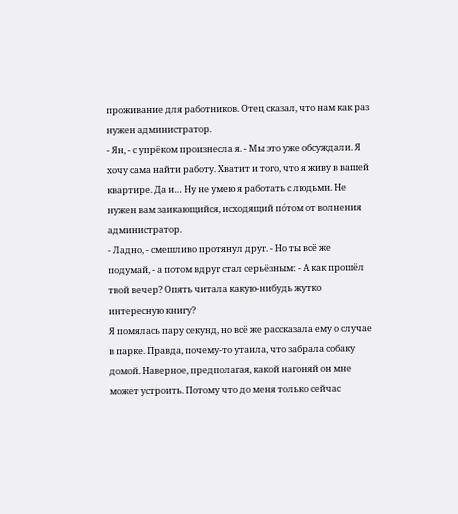проживание для работников. Отец сказал, что нам как раз нужен администратор.
- Ян, - с упрёком произнесла я. - Мы это уже обсуждали. Я хочу сама найти работу. Хватит и того, что я живу в вашей квартире. Да и… Ну не умею я работать с людьми. Не нужен вам заикающийся, исходящий пóтом от волнения администратор.
- Ладно, - смешливо протянул друг. - Но ты всё же подумай, - а потом вдруг стал серьёзным: - А как прошёл твой вечер? Опять читала какую-нибудь жутко интересную книгу?
Я помялась пару секунд, но всё же рассказала ему о случае в парке. Правда, почему-то утаила, что забрала собаку домой. Наверное, предполагая, какой нагоняй он мне может устроить. Потому что до меня только сейчас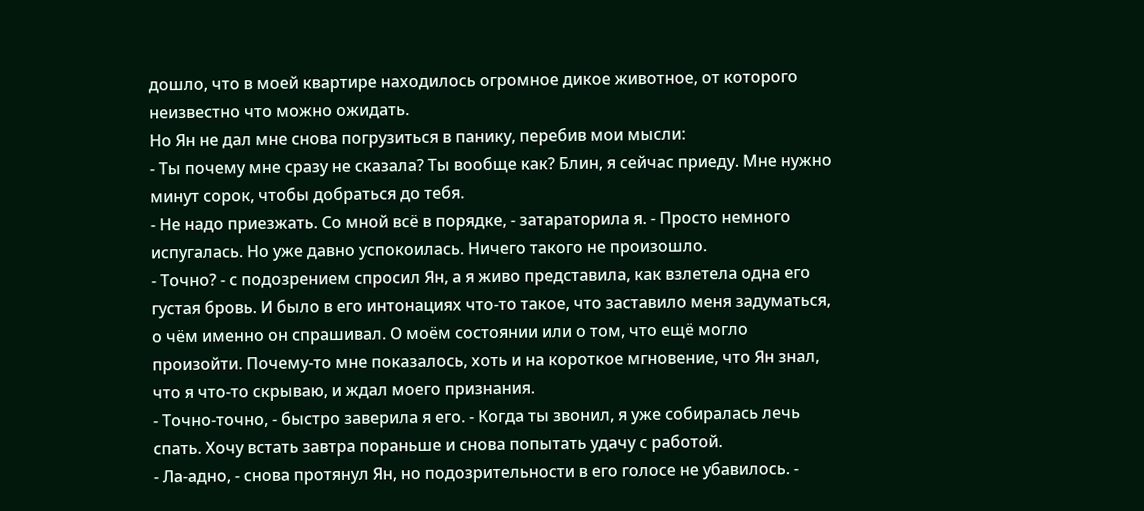дошло, что в моей квартире находилось огромное дикое животное, от которого неизвестно что можно ожидать.
Но Ян не дал мне снова погрузиться в панику, перебив мои мысли:
- Ты почему мне сразу не сказала? Ты вообще как? Блин, я сейчас приеду. Мне нужно минут сорок, чтобы добраться до тебя.
- Не надо приезжать. Со мной всё в порядке, - затараторила я. - Просто немного испугалась. Но уже давно успокоилась. Ничего такого не произошло.
- Точно? - с подозрением спросил Ян, а я живо представила, как взлетела одна его густая бровь. И было в его интонациях что-то такое, что заставило меня задуматься, о чём именно он спрашивал. О моём состоянии или о том, что ещё могло произойти. Почему-то мне показалось, хоть и на короткое мгновение, что Ян знал, что я что-то скрываю, и ждал моего признания.
- Точно-точно, - быстро заверила я его. - Когда ты звонил, я уже собиралась лечь спать. Хочу встать завтра пораньше и снова попытать удачу с работой.
- Ла-адно, - снова протянул Ян, но подозрительности в его голосе не убавилось. -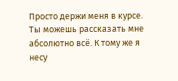Просто держи меня в курсе. Ты можешь рассказать мне абсолютно всё. К тому же я несу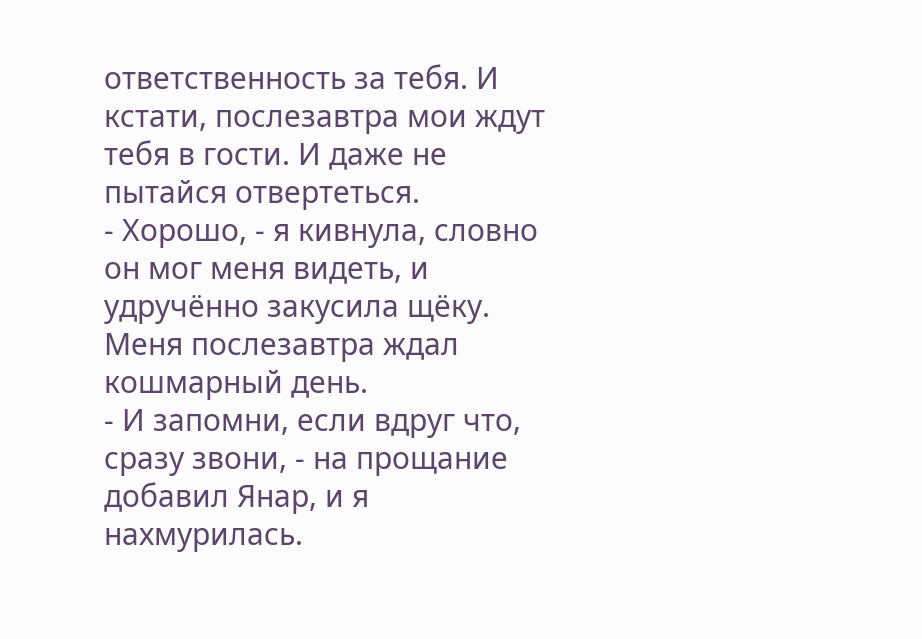ответственность за тебя. И кстати, послезавтра мои ждут тебя в гости. И даже не пытайся отвертеться.
- Хорошо, - я кивнула, словно он мог меня видеть, и удручённо закусила щёку. Меня послезавтра ждал кошмарный день.
- И запомни, если вдруг что, сразу звони, - на прощание добавил Янар, и я нахмурилась.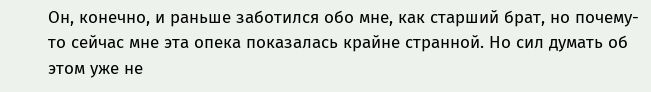Он, конечно, и раньше заботился обо мне, как старший брат, но почему-то сейчас мне эта опека показалась крайне странной. Но сил думать об этом уже не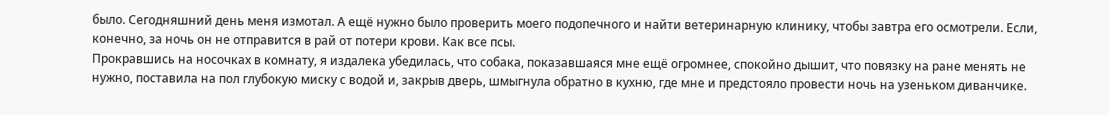было. Сегодняшний день меня измотал. А ещё нужно было проверить моего подопечного и найти ветеринарную клинику, чтобы завтра его осмотрели. Если, конечно, за ночь он не отправится в рай от потери крови. Как все псы.
Прокравшись на носочках в комнату, я издалека убедилась, что собака, показавшаяся мне ещё огромнее, спокойно дышит, что повязку на ране менять не нужно, поставила на пол глубокую миску с водой и, закрыв дверь, шмыгнула обратно в кухню, где мне и предстояло провести ночь на узеньком диванчике.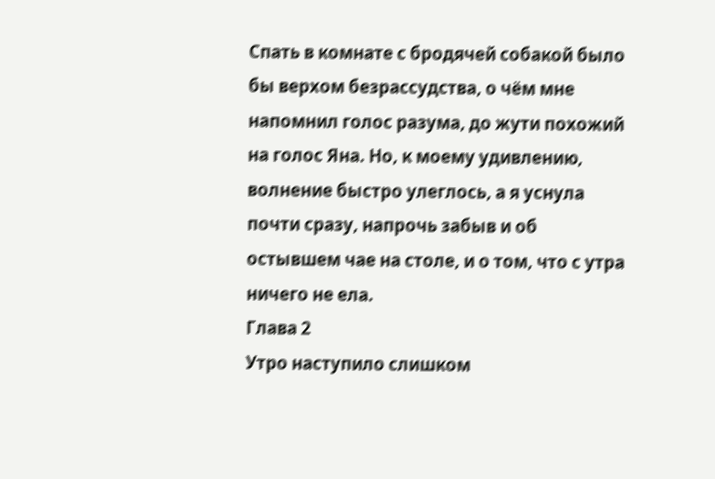Спать в комнате с бродячей собакой было бы верхом безрассудства, о чём мне напомнил голос разума, до жути похожий на голос Яна. Но, к моему удивлению, волнение быстро улеглось, а я уснула почти сразу, напрочь забыв и об остывшем чае на столе, и о том, что с утра ничего не ела.
Глава 2
Утро наступило слишком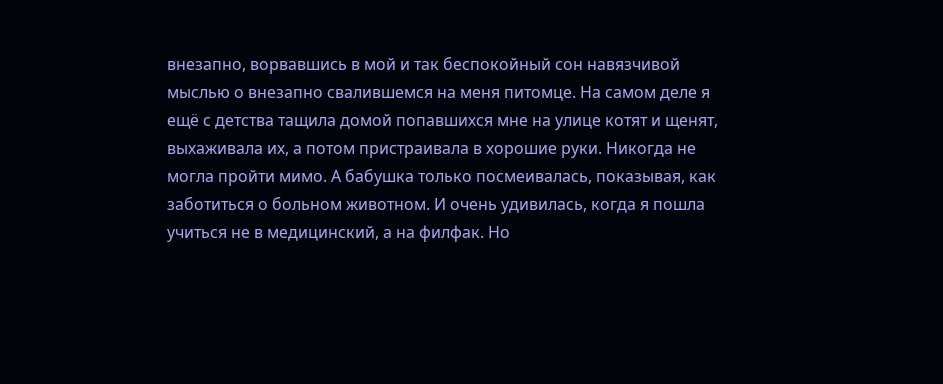внезапно, ворвавшись в мой и так беспокойный сон навязчивой мыслью о внезапно свалившемся на меня питомце. На самом деле я ещё с детства тащила домой попавшихся мне на улице котят и щенят, выхаживала их, а потом пристраивала в хорошие руки. Никогда не могла пройти мимо. А бабушка только посмеивалась, показывая, как заботиться о больном животном. И очень удивилась, когда я пошла учиться не в медицинский, а на филфак. Но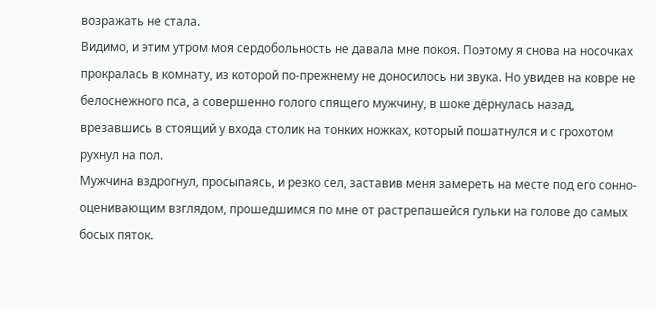возражать не стала.
Видимо, и этим утром моя сердобольность не давала мне покоя. Поэтому я снова на носочках прокралась в комнату, из которой по-прежнему не доносилось ни звука. Но увидев на ковре не белоснежного пса, а совершенно голого спящего мужчину, в шоке дёрнулась назад, врезавшись в стоящий у входа столик на тонких ножках, который пошатнулся и с грохотом рухнул на пол.
Мужчина вздрогнул, просыпаясь, и резко сел, заставив меня замереть на месте под его сонно-оценивающим взглядом, прошедшимся по мне от растрепашейся гульки на голове до самых босых пяток.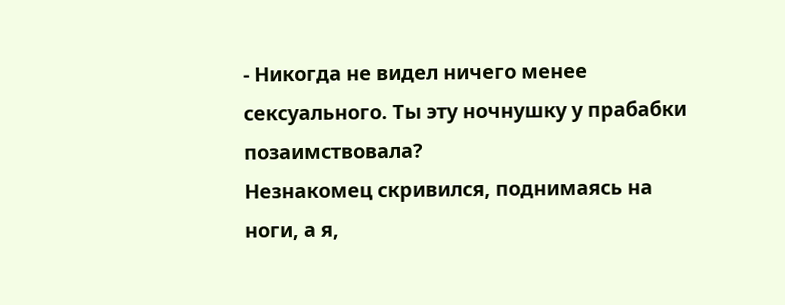- Никогда не видел ничего менее сексуального. Ты эту ночнушку у прабабки позаимствовала?
Незнакомец скривился, поднимаясь на ноги, а я,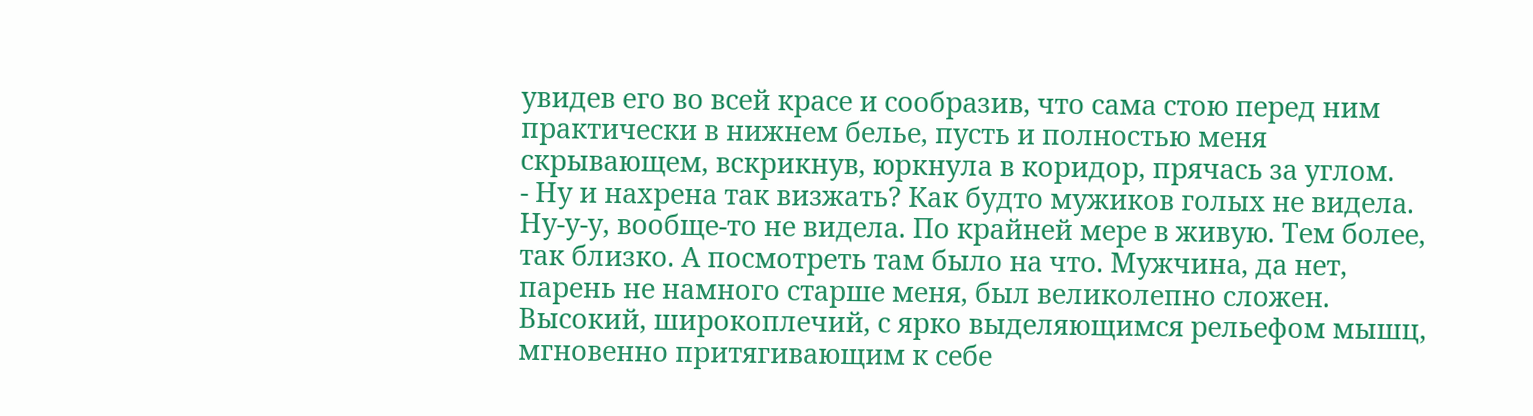увидев его во всей красе и сообразив, что сама стою перед ним практически в нижнем белье, пусть и полностью меня скрывающем, вскрикнув, юркнула в коридор, прячась за углом.
- Ну и нахрена так визжать? Как будто мужиков голых не видела.
Ну-у-у, вообще-то не видела. По крайней мере в живую. Тем более, так близко. А посмотреть там было на что. Мужчина, да нет, парень не намного старше меня, был великолепно сложен. Высокий, широкоплечий, с ярко выделяющимся рельефом мышц, мгновенно притягивающим к себе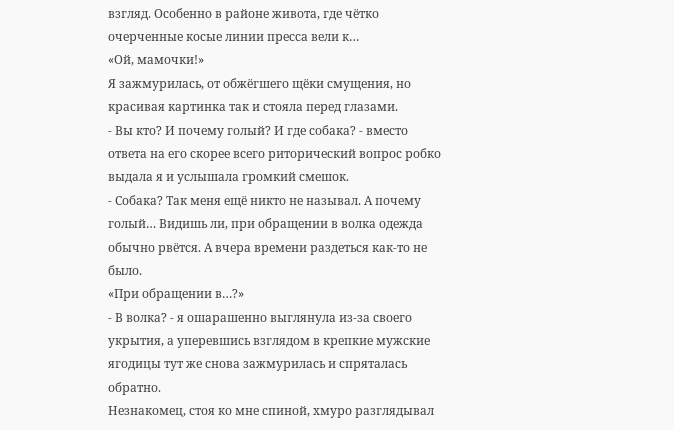взгляд. Особенно в районе живота, где чётко очерченные косые линии пресса вели к…
«Ой, мамочки!»
Я зажмурилась, от обжёгшего щёки смущения, но красивая картинка так и стояла перед глазами.
- Вы кто? И почему голый? И где собака? - вместо ответа на его скорее всего риторический вопрос робко выдала я и услышала громкий смешок.
- Собака? Так меня ещё никто не называл. А почему голый… Видишь ли, при обращении в волка одежда обычно рвётся. А вчера времени раздеться как-то не было.
«При обращении в…?»
- В волка? - я ошарашенно выглянула из-за своего укрытия, а уперевшись взглядом в крепкие мужские ягодицы тут же снова зажмурилась и спряталась обратно.
Незнакомец, стоя ко мне спиной, хмуро разглядывал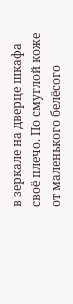в зеркале на дверце шкафа своё плечо. По смуглой коже от маленького белёсого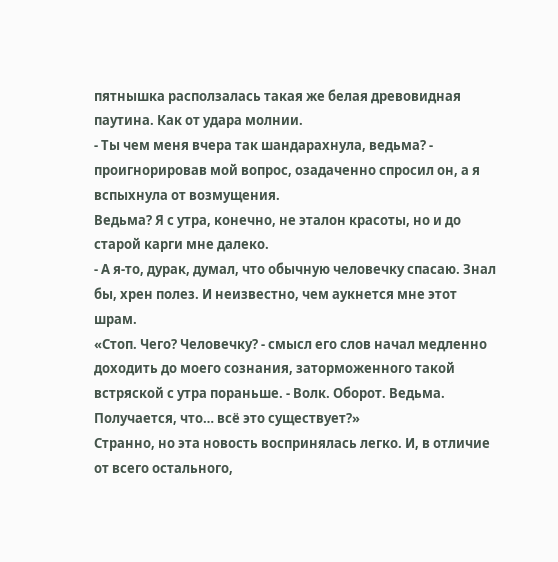пятнышка расползалась такая же белая древовидная паутина. Как от удара молнии.
- Ты чем меня вчера так шандарахнула, ведьма? - проигнорировав мой вопрос, озадаченно спросил он, а я вспыхнула от возмущения.
Ведьма? Я с утра, конечно, не эталон красоты, но и до старой карги мне далеко.
- А я-то, дурак, думал, что обычную человечку спасаю. Знал бы, хрен полез. И неизвестно, чем аукнется мне этот шрам.
«Стоп. Чего? Человечку? - смысл его слов начал медленно доходить до моего сознания, заторможенного такой встряской с утра пораньше. - Волк. Оборот. Ведьма. Получается, что… всё это существует?»
Странно, но эта новость воспринялась легко. И, в отличие от всего остального,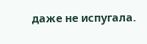даже не испугала.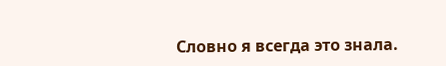Словно я всегда это знала.